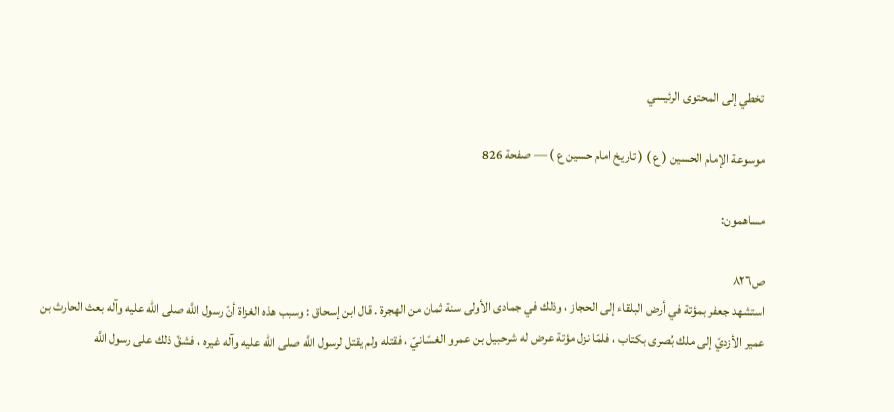تخطي إلى المحتوى الرئيسي

موسوعة الإمام الحسين ( ع ) ( تاريخ امام حسين ع ) — صفحة 826

مساهمون:

ص٨٢٦
استشهد جعفر بمؤتة في أرض البلقاء إلى الحجاز ، وذلك في جمادى الأولى سنة ثمان من الهجرة . قال ابن إسحاق : وسبب هذه الغزاة أنّ رسول اللَّه صلى الله عليه وآله بعث الحارث بن عمير الأزديّ إلى ملك بُصرى بكتاب ، فلمّا نزل مؤتة عرض له شرحبيل بن عمرو الغسّانيّ ، فقتله ولم يقتل لرسول اللَّه صلى الله عليه وآله غيره ، فشقّ ذلك على رسول اللَّه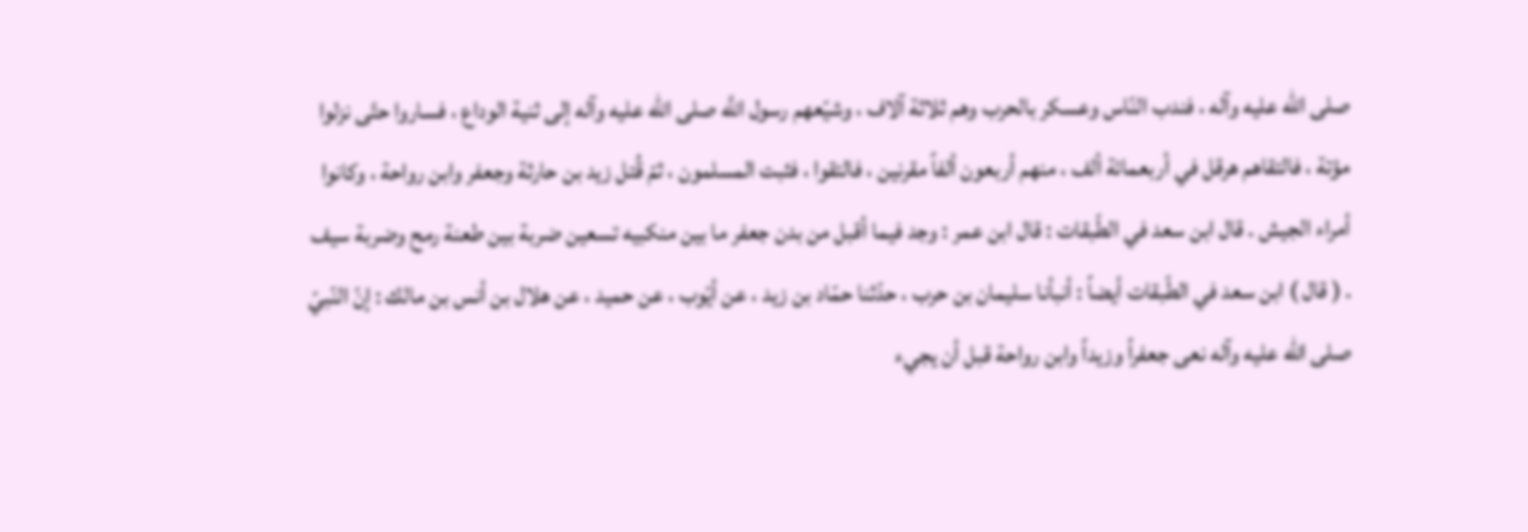صلى الله عليه وآله ، فندب النّاس وعسكر بالحرب وهم ثلاثة آلاف ، وشيّعهم رسول اللَّه صلى الله عليه وآله إلى ثنية الوداع ، فساروا حتّى نزلوا مؤتة ، فالتقاهم هرقل في أربعمائة ألف ، منهم أربعون ألفاً مقرنين ، فالتقوا ، فثبت المسلمون ، ثمّ قُتل زيد بن حارثة وجعفر وابن رواحة ، وكانوا أمراء الجيش . قال ابن سعد في الطّبقات : قال ابن عمر : وجد فيما أقبل من بدن جعفر ما بين منكبيه تسعين ضربة بين طعنة رمح وضربة سيف . ( قال ) ابن سعد في الطّبقات أيضاً : أنبأنا سليمان بن حرب ، حدّثنا حمّاد بن زيد ، عن أيّوب ، عن حميد ، عن هلال بن أنس بن مالك : إنّ النّبيّ صلى الله عليه وآله نعى جعفراً وزيداً وابن رواحة قبل أن يجيء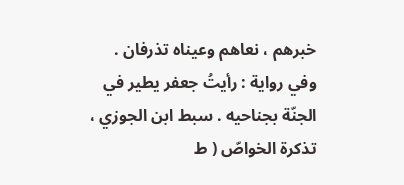خبرهم ، نعاهم وعيناه تذرفان . وفي رواية : رأيتُ جعفر يطير في الجنّة بجناحيه . سبط ابن الجوزي ، تذكرة الخواصّ ( ط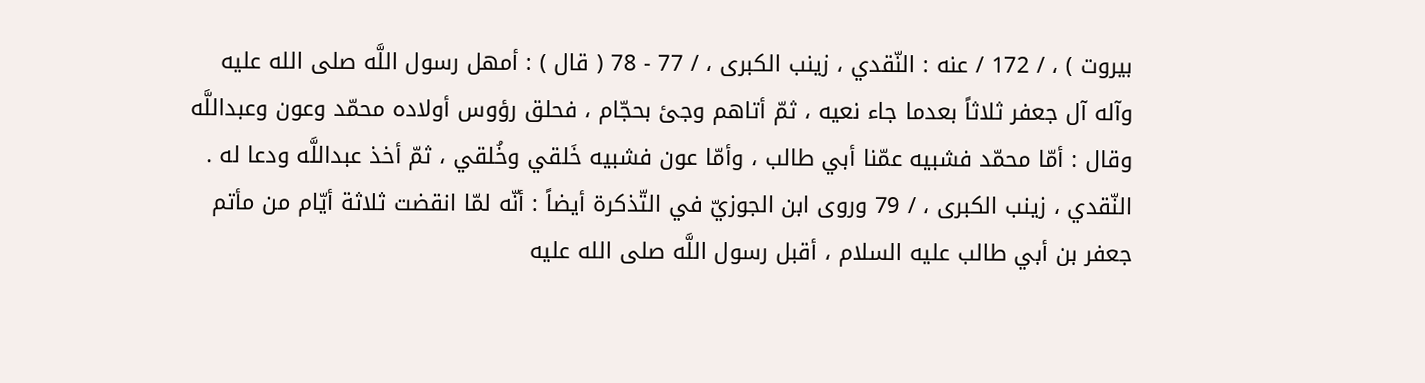بيروت ) ، / 172 / عنه : النّقدي ، زينب الكبرى ، / 77 - 78 ( قال ) : أمهل رسول اللَّه صلى الله عليه وآله آل جعفر ثلاثاً بعدما جاء نعيه ، ثمّ أتاهم وجئ بحجّام ، فحلق رؤوس أولاده محمّد وعون وعبداللَّه وقال : أمّا محمّد فشبيه عمّنا أبي طالب ، وأمّا عون فشبيه خَلقي وخُلقي ، ثمّ أخذ عبداللَّه ودعا له . النّقدي ، زينب الكبرى ، / 79 وروى ابن الجوزيّ في التّذكرة أيضاً : أنّه لمّا انقضت ثلاثة أيّام من مأتم جعفر بن أبي طالب عليه السلام ، أقبل رسول اللَّه صلى الله عليه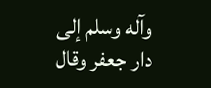وآله وسلم إلى دار جعفر وقال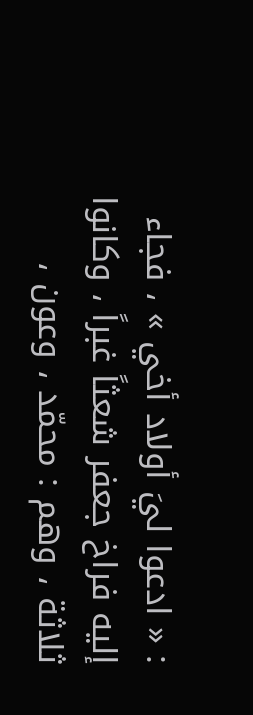: « ادعوا ليَ أولاد أخي » ، فجاء إليه فراخ جعفر شعثاً غبراً ، وكانوا ثلاثة ، وهم : محمّد ، وعون ،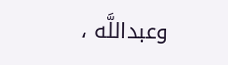وعبداللَّه ،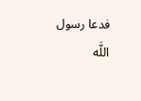فدعا رسول اللَّه